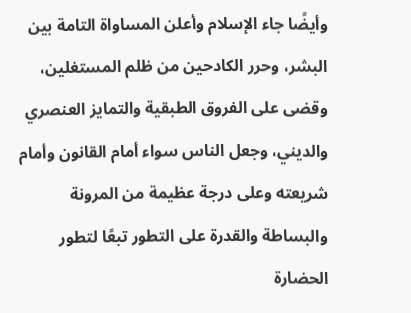وأيضًا جاء الإسلام وأعلن المساواة التامة بين البشر، وحرر الكادحين من ظلم المستغلين، وقضى على الفروق الطبقية والتمايز العنصري والديني، وجعل الناس سواء أمام القانون وأمام شريعته وعلى درجة عظيمة من المرونة والبساطة والقدرة على التطور تبعًا لتطور الحضارة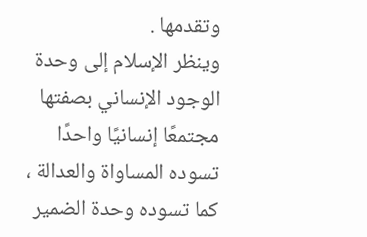وتقدمها .
وينظر الإسلام إلى وحدة الوجود الإنساني بصفتها مجتمعًا إنسانيًا واحدًا تسوده المساواة والعدالة ، كما تسوده وحدة الضمير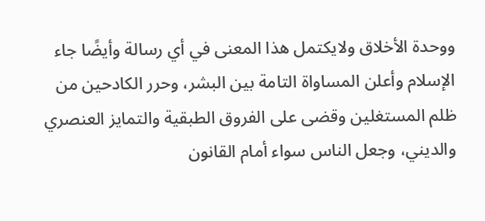ووحدة الأخلاق ولايكتمل هذا المعنى في أي رسالة وأيضًا جاء الإسلام وأعلن المساواة التامة بين البشر، وحرر الكادحين من ظلم المستغلين وقضى على الفروق الطبقية والتمايز العنصري والديني، وجعل الناس سواء أمام القانون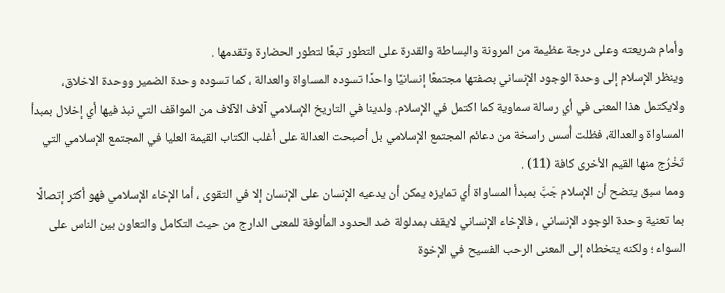وأمام شريعته وعلى درجة عظيمة من المرونة والبساطة والقدرة على التطور تبعًا لتطور الحضارة وتقدمها .
وينظر الإسلام إلى وحدة الوجود الإنساني بصفتها مجتمعًا إنسانيًا واحدًا تسوده المساواة والعدالة ، كما تسوده وحدة الضمير ووحدة الاخلاق، ولايكتمل هذا المعنى في أي رسالة سماوية كما اكتمل في الإسلام. ولدينا في التاريخ الإسلامي آلاف الآلاف من المواقف التي نبذ فيها أي إخلال بمبدأ المساواة والعدالة، فظلت أُسس راسخة من دعائم المجتمع الإسلامي بل أصبحت العدالة على أغلب الكتاب القيمة العليا في المجتمع الإسلامي التي تَخْرُج منها القيم الأخرى كافة (11) .
ومما سبق يتضح أن الإسلام جَبَّ بمبدأ المساواة أي تمايزه يمكن أن يدعيه الإنسان على الإنسان إلا في التقوى ، أما الإخاء الإسلامي فهو أكثر إتصالًا بما تعنية وحدة الوجود الإنساني ، فالإخاء الإنساني لايقف بمدلولة ضد الحدود المألوفة للمعنى الدارج من حيث التكامل والتعاون بين الناس على السواء ؛ ولكنه يتخطاه إلى المعنى الرحب الفسيح في الإخوة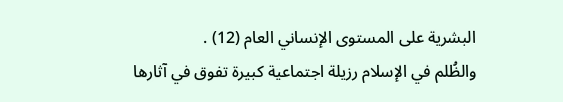البشرية على المستوى الإنساني العام (12) .
والظُلم في الإسلام رزيلة اجتماعية كبيرة تفوق في آثارها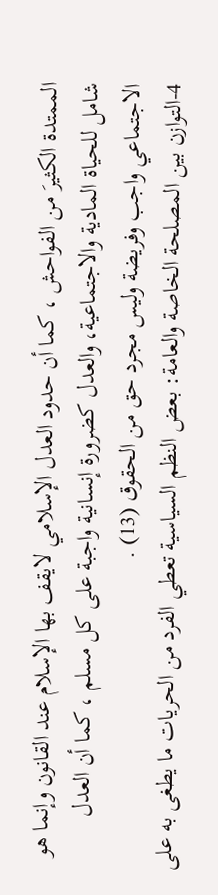الممتدة الكثيرَ من الفواحش ، كما أن حدود العدل الإسلامي لايقف بها الإسلام عند القانون وإنما هو شامل للحياة المادية والاجتماعية، والعدل كضرورة إنسانية واجبة على كل مسلم ، كما أن العدل الاجتماعي واجب وفريضة وليس مجرد حق من الحقوق (13) .
4-التوازن بين المصلحة الخاصة والعامة: بعض النظم السياسية تعطي الفرد من الحريات ما يطغى به على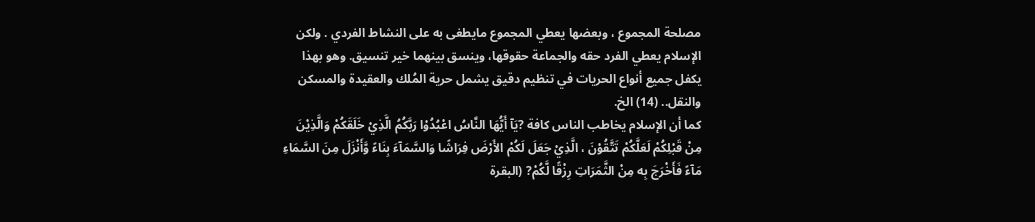مصلحة المجموع ، وبعضها يعطي المجموع مايطغى به على النشاط الفردي . ولكن الإسلام يعطي الفرد حقه والجماعة حقوقها، وينسق بينهما خير تنسيق. وهو بهذا يكفل جميع أنواع الحريات في تنظيم دقيق يشمل حرية المُلك والعقيدة والمسكن والنقل.. (14) الخ.
كما أن الإسلام يخاطب الناس كافة ?يَآ أَيُّهَا النَّاسُ اعْبُدُوْا رَبَّكُمُ الَّذِيْ خَلَقَكُمْ وَالَّذِيْنَ مِنْ قَبْلِكُمْ لَعَلَّكُمْ تَتَّقُوْنَ ، الَّذِيْ جَعَلَ لَكُمْ الأَرْضَ فِرَاشًا وَالسَّمَآءَ بِنَاءً وَّأَنْزَلَ مِنَ السَّمَاءِ مَآءً فَأَخْرَجَ بِه مِنْ الثَّمَرَاتِ رِزْقًا لَّكُمْ? (البقرة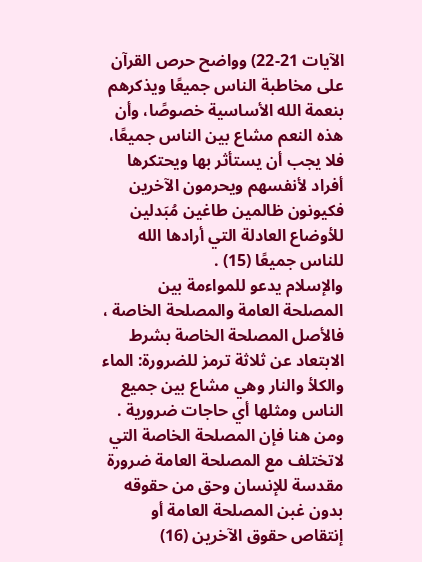الآيات 21-22) وواضح حرص القرآن على مخاطبة الناس جميعًا ويذكرهم بنعمة الله الأساسية خصوصًا، وأن هذه النعم مشاع بين الناس جميعًا، فلا يجب أن يستأثر بها ويحتكرها أفراد لأنفسهم ويحرمون الآخرين فكيونون ظالمين طاغين مُبَدلين للأوضاع العادلة التي أرادها الله للناس جميعًا (15) .
والإسلام يدعو للمواءمة بين المصلحة العامة والمصلحة الخاصة ، فالأصل المصلحة الخاصة بشرط الابتعاد عن ثلاثة ترمز للضرورة: الماء والكلأ والنار وهي مشاع بين جميع الناس ومثلها أي حاجات ضرورية . ومن هنا فإن المصلحة الخاصة التي لاتختلف مع المصلحة العامة ضرورة مقدسة للإنسان وحق من حقوقه بدون غبن المصلحة العامة أو إنتقاص حقوق الآخرين (16)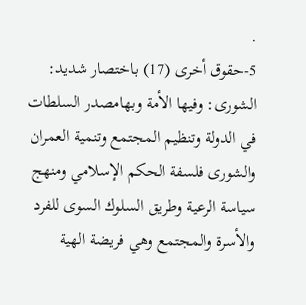.
5-حقوق أخرى (17) باختصار شديد:
الشورى: وفيها الأمة وبهامصدر السلطات في الدولة وتنظيم المجتمع وتنمية العمران والشورى فلسفة الحكم الإسلامي ومنهج سياسة الرعية وطريق السلوك السوى للفرد والأسرة والمجتمع وهي فريضة الهية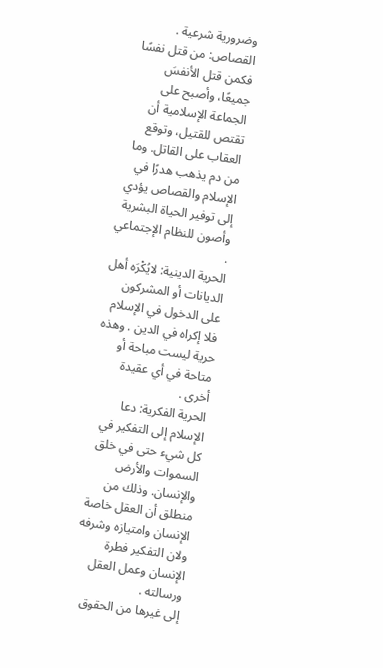وضرورية شرعية .
القصاص: من قتل نفسًا فكمن قتل الأنفسَ جميعًا، وأصبح على الجماعة الإسلامية أن تقتص للقتيل، وتوقع العقاب على القاتل. وما من دم يذهب هدرًا في الإسلام والقصاص يؤدي إلى توفير الحياة البشرية وأصون للنظام الإجتماعي .
الحرية الدينية: لايُكْرَه أهل الديانات أو المشركون على الدخول في الإسلام فلا إكراه في الدين . وهذه حرية ليست مباحة أو متاحة في أي عقيدة أخرى .
الحرية الفكرية: دعا الإسلام إلى التفكير في كل شيء حتى في خلق السموات والأرض والإنسان. وذلك من منطلق أن العقل خاصة الإنسان وامتيازه وشرفه ولان التفكير فطرة الإنسان وعمل العقل ورسالته .
إلى غيرها من الحقوق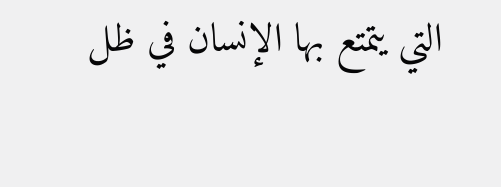التي يتمتع بها الإنسان في ظل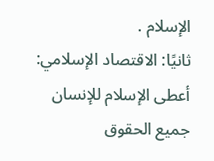الإسلام .
ثانيًا: الاقتصاد الإسلامي:
أعطى الإسلام للإنسان جميع الحقوق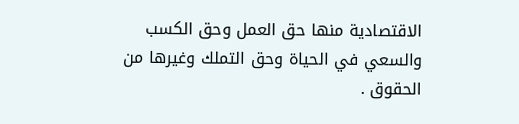الاقتصادية منها حق العمل وحق الكسب والسعي في الحياة وحق التملك وغيرها من الحقوق .